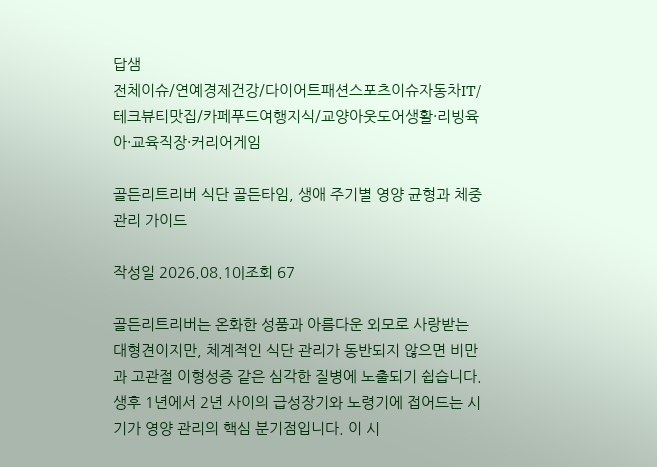답샘
전체이슈/연예경제건강/다이어트패션스포츠이슈자동차IT/테크뷰티맛집/카페푸드여행지식/교양아웃도어생활·리빙육아·교육직장·커리어게임

골든리트리버 식단 골든타임, 생애 주기별 영양 균형과 체중 관리 가이드

작성일 2026.08.10|조회 67

골든리트리버는 온화한 성품과 아름다운 외모로 사랑받는 대형견이지만, 체계적인 식단 관리가 동반되지 않으면 비만과 고관절 이형성증 같은 심각한 질병에 노출되기 쉽습니다. 생후 1년에서 2년 사이의 급성장기와 노령기에 접어드는 시기가 영양 관리의 핵심 분기점입니다. 이 시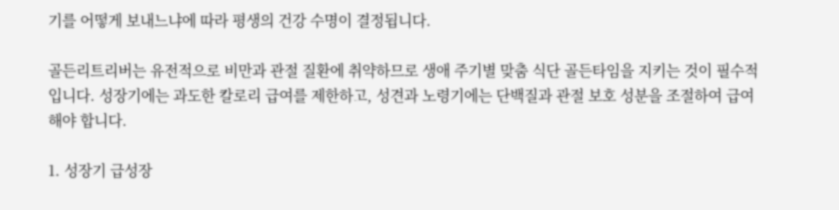기를 어떻게 보내느냐에 따라 평생의 건강 수명이 결정됩니다.

골든리트리버는 유전적으로 비만과 관절 질환에 취약하므로 생애 주기별 맞춤 식단 골든타임을 지키는 것이 필수적입니다. 성장기에는 과도한 칼로리 급여를 제한하고, 성견과 노령기에는 단백질과 관절 보호 성분을 조절하여 급여해야 합니다.

1. 성장기 급성장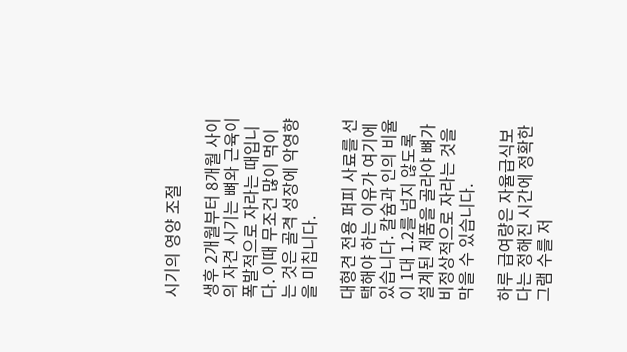시기의 영양 조절

생후 2개월부터 8개월 사이의 자견 시기는 뼈와 근육이 폭발적으로 자라는 때입니다. 이때 무조건 많이 먹이는 것은 골격 성장에 악영향을 미칩니다.

대형견 전용 퍼피 사료를 선택해야 하는 이유가 여기에 있습니다. 칼슘과 인의 비율이 1대 1.2를 넘지 않도록 설계된 제품을 골라야 뼈가 비정상적으로 자라는 것을 막을 수 있습니다.

하루 급여량은 자율급식보다는 정해진 시간에 정확한 그램 수를 저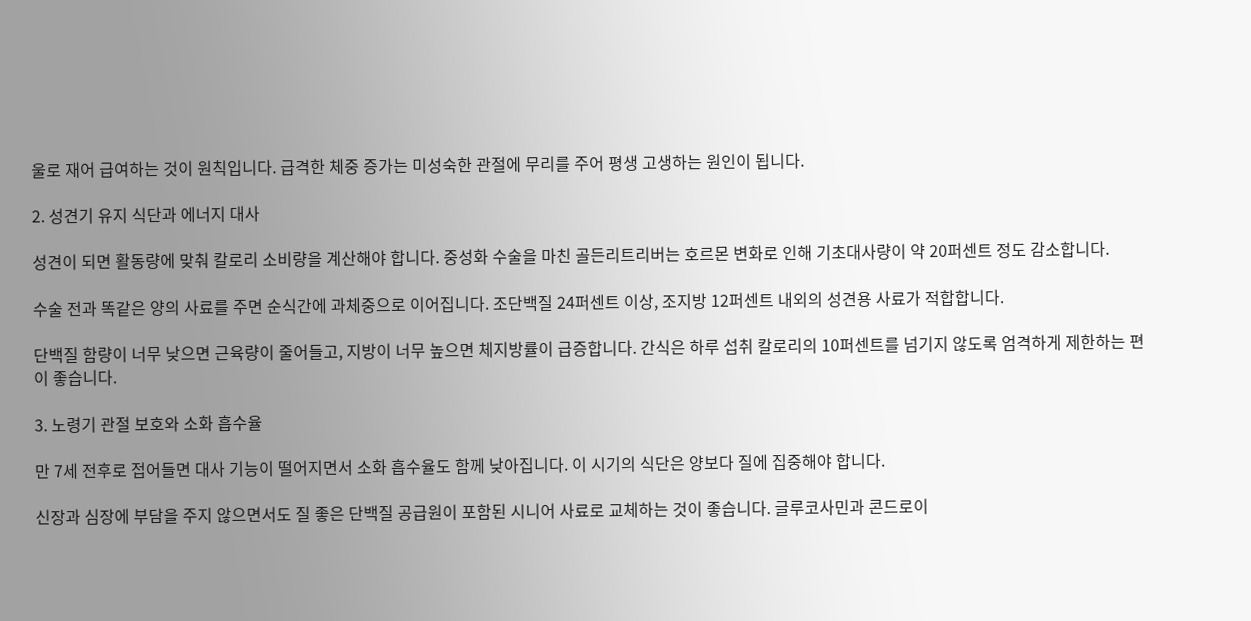울로 재어 급여하는 것이 원칙입니다. 급격한 체중 증가는 미성숙한 관절에 무리를 주어 평생 고생하는 원인이 됩니다.

2. 성견기 유지 식단과 에너지 대사

성견이 되면 활동량에 맞춰 칼로리 소비량을 계산해야 합니다. 중성화 수술을 마친 골든리트리버는 호르몬 변화로 인해 기초대사량이 약 20퍼센트 정도 감소합니다.

수술 전과 똑같은 양의 사료를 주면 순식간에 과체중으로 이어집니다. 조단백질 24퍼센트 이상, 조지방 12퍼센트 내외의 성견용 사료가 적합합니다.

단백질 함량이 너무 낮으면 근육량이 줄어들고, 지방이 너무 높으면 체지방률이 급증합니다. 간식은 하루 섭취 칼로리의 10퍼센트를 넘기지 않도록 엄격하게 제한하는 편이 좋습니다.

3. 노령기 관절 보호와 소화 흡수율

만 7세 전후로 접어들면 대사 기능이 떨어지면서 소화 흡수율도 함께 낮아집니다. 이 시기의 식단은 양보다 질에 집중해야 합니다.

신장과 심장에 부담을 주지 않으면서도 질 좋은 단백질 공급원이 포함된 시니어 사료로 교체하는 것이 좋습니다. 글루코사민과 콘드로이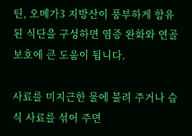틴, 오메가3 지방산이 풍부하게 함유된 식단을 구성하면 염증 완화와 연골 보호에 큰 도움이 됩니다.

사료를 미지근한 물에 불려 주거나 습식 사료를 섞어 주면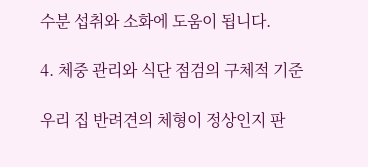수분 섭취와 소화에 도움이 됩니다.

4. 체중 관리와 식단 점검의 구체적 기준

우리 집 반려견의 체형이 정상인지 판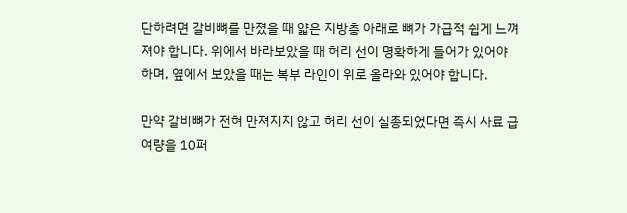단하려면 갈비뼈를 만졌을 때 얇은 지방층 아래로 뼈가 가급적 쉽게 느껴져야 합니다. 위에서 바라보았을 때 허리 선이 명확하게 들어가 있어야 하며, 옆에서 보았을 때는 복부 라인이 위로 올라와 있어야 합니다.

만약 갈비뼈가 전혀 만져지지 않고 허리 선이 실종되었다면 즉시 사료 급여량을 10퍼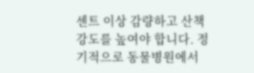센트 이상 감량하고 산책 강도를 높여야 합니다. 정기적으로 동물병원에서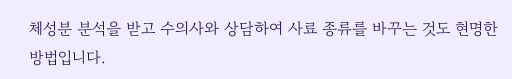체성분 분석을 받고 수의사와 상담하여 사료 종류를 바꾸는 것도 현명한 방법입니다.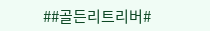##골든리트리버#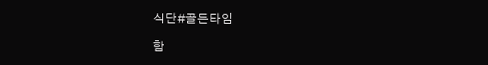식단#골든타임

함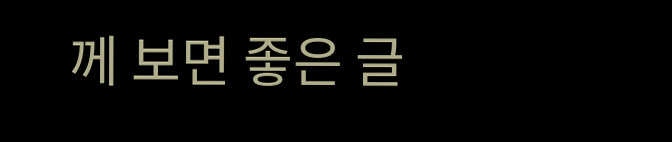께 보면 좋은 글